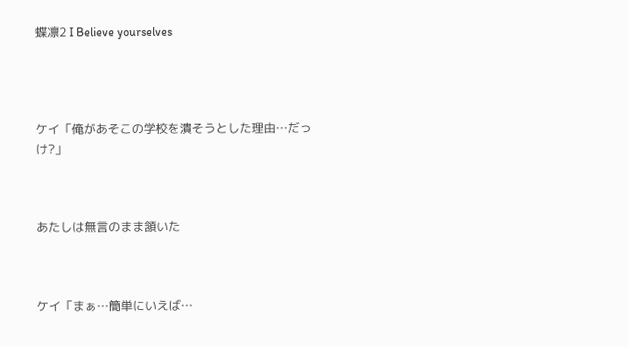蝶凛2 I Believe yourselves




ケイ「俺があそこの学校を潰そうとした理由…だっけ?」



あたしは無言のまま頷いた



ケイ「まぁ…簡単にいえば…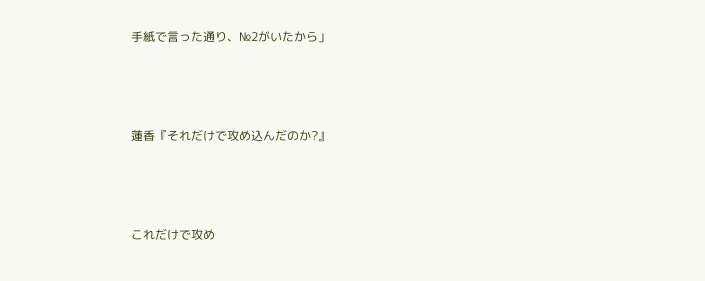手紙で言った通り、№2がいたから」



蓮香『それだけで攻め込んだのか?』



これだけで攻め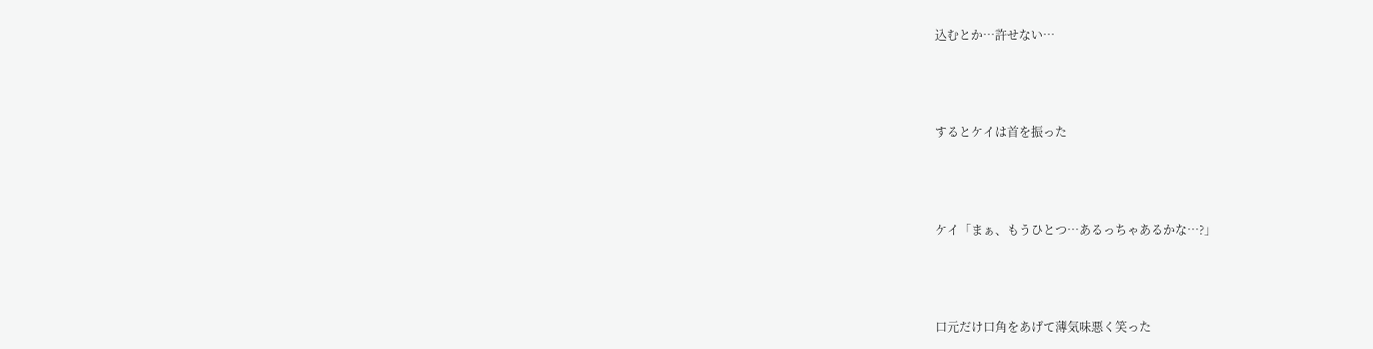込むとか…許せない…



するとケイは首を振った



ケイ「まぁ、もうひとつ…あるっちゃあるかな…?」



口元だけ口角をあげて薄気味悪く笑った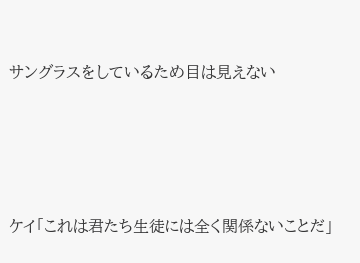サングラスをしているため目は見えない




ケイ「これは君たち生徒には全く関係ないことだ」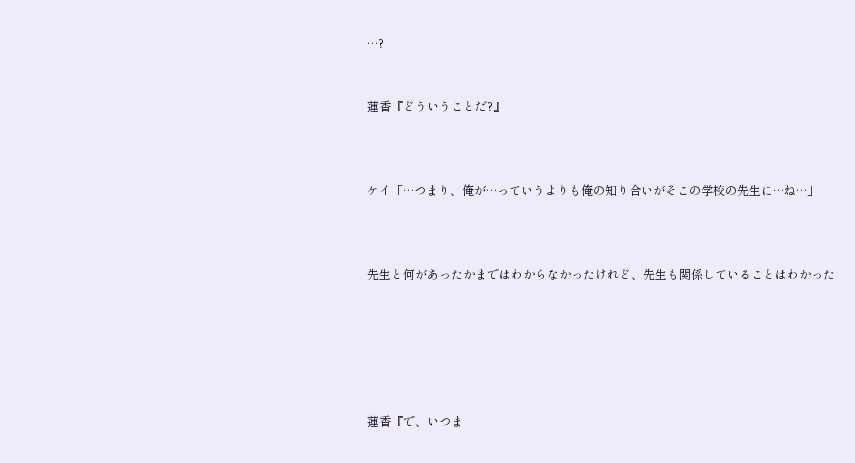…?


蓮香『どういうことだ?』



ケイ「…つまり、俺が…っていうよりも俺の知り合いがそこの学校の先生に…ね…」



先生と何があったかまではわからなかったけれど、先生も関係していることはわかった






蓮香『で、いつま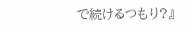で続けるつもり?』